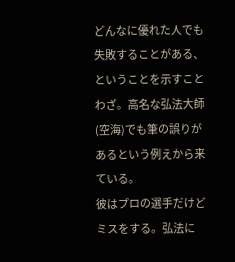どんなに優れた人でも失敗することがある、ということを示すことわざ。高名な弘法大師(空海)でも筆の誤りがあるという例えから来ている。
彼はプロの選手だけどミスをする。弘法に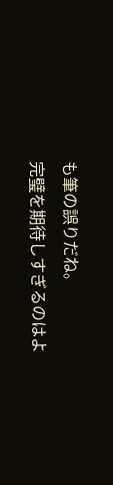も筆の誤りだね。
完璧を期待しすぎるのはよ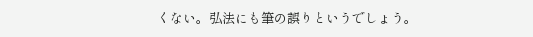くない。弘法にも筆の誤りというでしょう。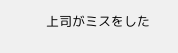上司がミスをした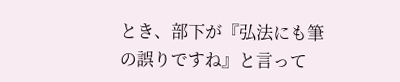とき、部下が『弘法にも筆の誤りですね』と言って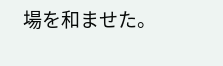場を和ませた。